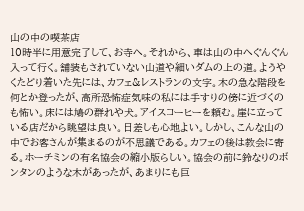山の中の喫茶店
10時半に用意完了して、お寺へ。それから、車は山の中へぐんぐん入って行く。舗装もされていない山道や細いダムの上の道。ようやくたどり着いた先には、カフェ&レストランの文字。木の急な階段を何とか登ったが、高所恐怖症気味の私には手すりの傍に近づくのも怖い。床には鳩の群れや犬。アイスコーヒーを頼む。崖に立っている店だから眺望は良い。日差しも心地よい。しかし、こんな山の中でお客さんが集まるのが不思議である。カフェの後は教会に寄る。ホーチミンの有名協会の縮小版らしい。協会の前に鈴なりのボンタンのような木があったが、あまりにも巨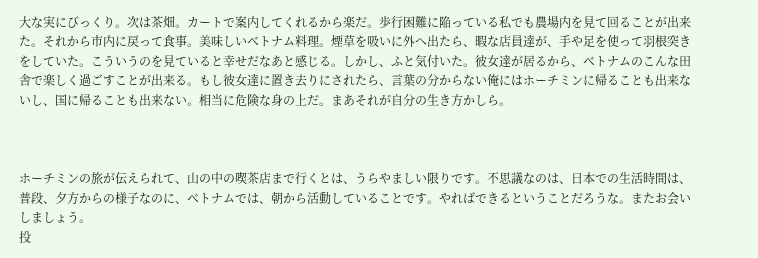大な実にびっくり。次は茶畑。カートで案内してくれるから楽だ。歩行困難に陥っている私でも農場内を見て回ることが出来た。それから市内に戻って食事。美味しいベトナム料理。煙草を吸いに外へ出たら、暇な店員達が、手や足を使って羽根突きをしていた。こういうのを見ていると幸せだなあと感じる。しかし、ふと気付いた。彼女達が居るから、ベトナムのこんな田舎で楽しく過ごすことが出来る。もし彼女達に置き去りにされたら、言葉の分からない俺にはホーチミンに帰ることも出来ないし、国に帰ることも出来ない。相当に危険な身の上だ。まあそれが自分の生き方かしら。



ホーチミンの旅が伝えられて、山の中の喫茶店まで行くとは、うらやましい限りです。不思議なのは、日本での生活時間は、普段、夕方からの様子なのに、ベトナムでは、朝から活動していることです。やればできるということだろうな。またお会いしましょう。
投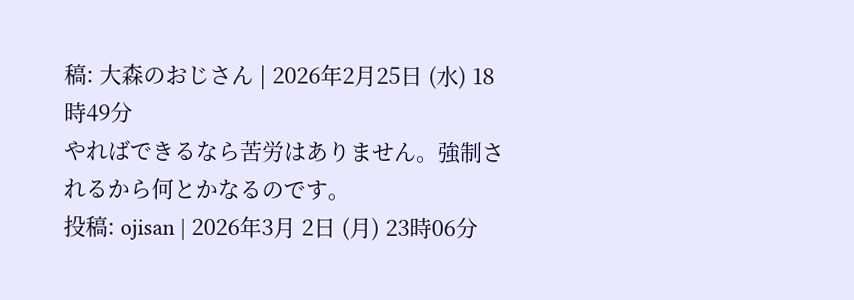稿: 大森のおじさん | 2026年2月25日 (水) 18時49分
やればできるなら苦労はありません。強制されるから何とかなるのです。
投稿: ojisan | 2026年3月 2日 (月) 23時06分